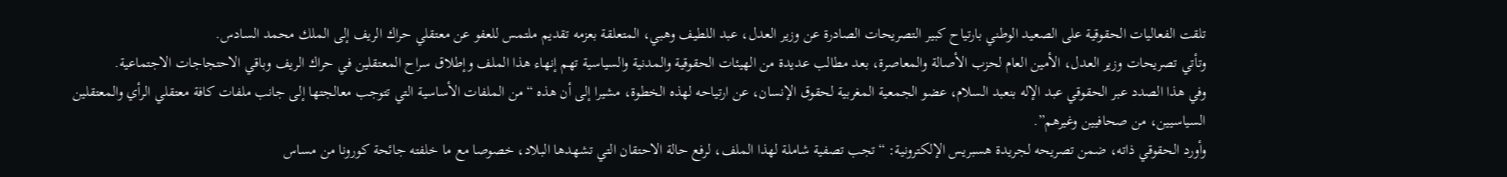تلقت الفعاليات الحقوقية على الصعيد الوطني بارتياح كبير التصريحات الصادرة عن وزير العدل، عبد اللطيف وهبي، المتعلقة بعزمه تقديم ملتمس للعفو عن معتقلي حراك الريف إلى الملك محمد السادس.
وتأتي تصريحات وزير العدل، الأمين العام لحزب الأصالة والمعاصرة، بعد مطالب عديدة من الهيئات الحقوقية والمدنية والسياسية تهم إنهاء هذا الملف وإطلاق سراح المعتقلين في حراك الريف وباقي الاحتجاجات الاجتماعية.
وفي هذا الصدد عبر الحقوقي عبد الإله بنعبد السلام، عضو الجمعية المغربية لحقوق الإنسان، عن ارتياحه لهذه الخطوة، مشيرا إلى أن هذه “من الملفات الأساسية التي تتوجب معالجتها إلى جانب ملفات كافة معتقلي الرأي والمعتقلين السياسيين، من صحافيين وغيرهم”.
وأورد الحقوقي ذاته، ضمن تصريحه لجريدة هسبريس الإلكترونية: “تجب تصفية شاملة لهذا الملف، لرفع حالة الاحتقان التي تشهدها البلاد، خصوصا مع ما خلفته جائحة كورونا من مساس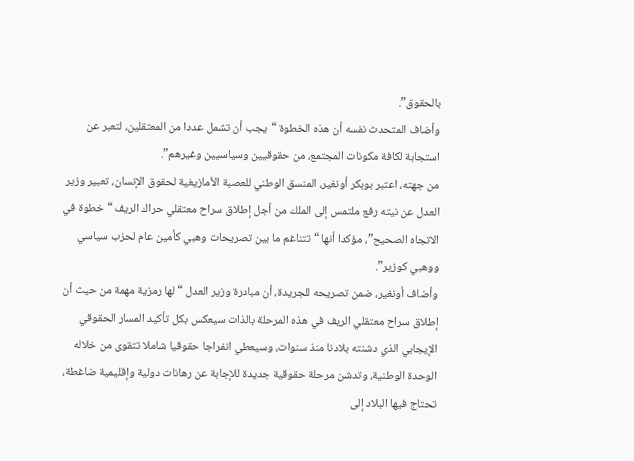بالحقوق”.
وأضاف المتحدث نفسه أن هذه الخطوة “يجب أن تشمل عددا من المعتقلين، لتعبر عن استجابة لكافة مكونات المجتمع، من حقوقيين وسياسيين وغيرهم”.
من جهته، اعتبر بوبكر أونغير، المنسق الوطني للعصبة الأمازيغية لحقوق الإنسان، تعبير وزير العدل عن نيته رفع ملتمس إلى الملك من أجل إطلاق سراح معتقلي حراك الريف “خطوة في الاتجاه الصحيح”، مؤكدا أنها “تتناغم ما بين تصريحات وهبي كأمين عام لحزب سياسي ووهبي كوزير”.
وأضاف أونغير، ضمن تصريحه للجريدة، أن مبادرة وزير العدل “لها رمزية مهمة من حيث أن إطلاق سراح معتقلي الريف في هذه المرحلة بالذات سيعكس بكل تأكيد المسار الحقوقي الإيجابي الذي دشنته بلادنا منذ سنوات، وسيعطي انفراجا حقوقيا شاملا تتقوى من خلاله الوحدة الوطنية، وتدشن مرحلة حقوقية جديدة للإجابة عن رهانات دولية وإقليمية ضاغطة، تحتاج فيها البلاد إلى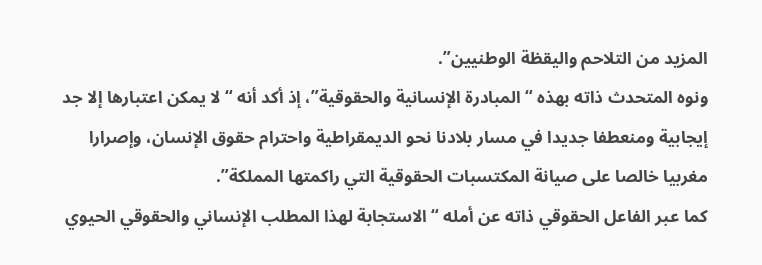المزيد من التلاحم واليقظة الوطنيين”.
ونوه المتحدث ذاته بهذه “المبادرة الإنسانية والحقوقية”، إذ أكد أنه “لا يمكن اعتبارها إلا جد إيجابية ومنعطفا جديدا في مسار بلادنا نحو الديمقراطية واحترام حقوق الإنسان، وإصرارا مغربيا خالصا على صيانة المكتسبات الحقوقية التي راكمتها المملكة”.
كما عبر الفاعل الحقوقي ذاته عن أمله “الاستجابة لهذا المطلب الإنساني والحقوقي الحيوي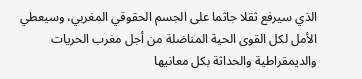الذي سيرفع ثقلا جاثما على الجسم الحقوقي المغربي، وسيعطي الأمل لكل القوى الحية المناضلة من أجل مغرب الحريات والديمقراطية والحداثة بكل معانيها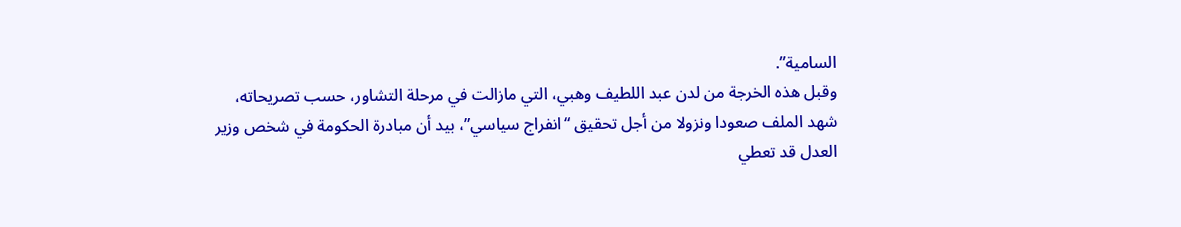السامية”.
وقبل هذه الخرجة من لدن عبد اللطيف وهبي، التي مازالت في مرحلة التشاور، حسب تصريحاته، شهد الملف صعودا ونزولا من أجل تحقيق “انفراج سياسي”، بيد أن مبادرة الحكومة في شخص وزير العدل قد تعطي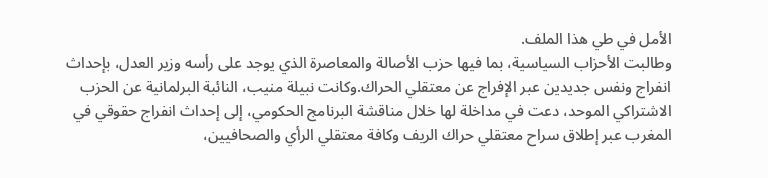الأمل في طي هذا الملف.
وطالبت الأحزاب السياسية، بما فيها حزب الأصالة والمعاصرة الذي يوجد على رأسه وزير العدل، بإحداث انفراج ونفس جديدين عبر الإفراج عن معتقلي الحراك.وكانت نبيلة منيب، النائبة البرلمانية عن الحزب الاشتراكي الموحد، دعت في مداخلة لها خلال مناقشة البرنامج الحكومي، إلى إحداث انفراج حقوقي في المغرب عبر إطلاق سراح معتقلي حراك الريف وكافة معتقلي الرأي والصحافيين،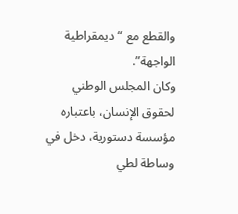والقطع مع “ديمقراطية الواجهة”.
وكان المجلس الوطني لحقوق الإنسان، باعتباره مؤسسة دستورية، دخل في وساطة لطي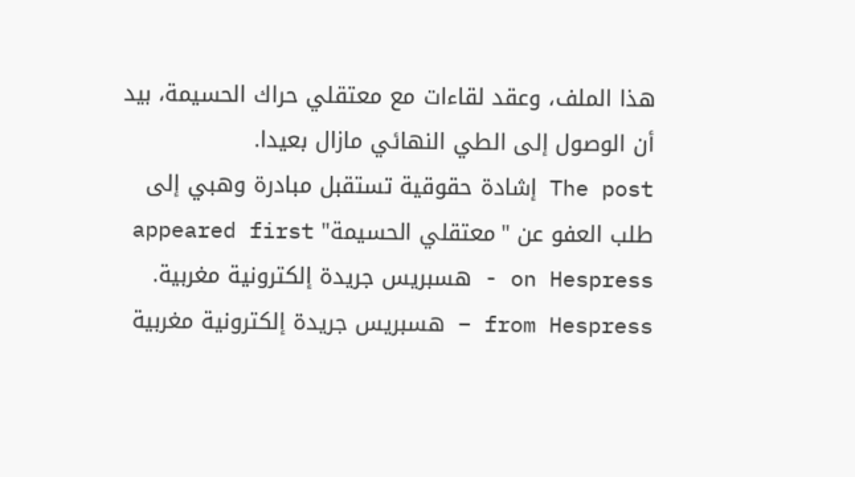هذا الملف، وعقد لقاءات مع معتقلي حراك الحسيمة، بيد أن الوصول إلى الطي النهائي مازال بعيدا.
The post إشادة حقوقية تستقبل مبادرة وهبي إلى طلب العفو عن "معتقلي الحسيمة" appeared first on Hespress - هسبريس جريدة إلكترونية مغربية.
from Hespress – هسبريس جريدة إلكترونية مغربية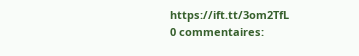https://ift.tt/3om2TfL
0 commentaires: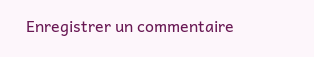Enregistrer un commentaire